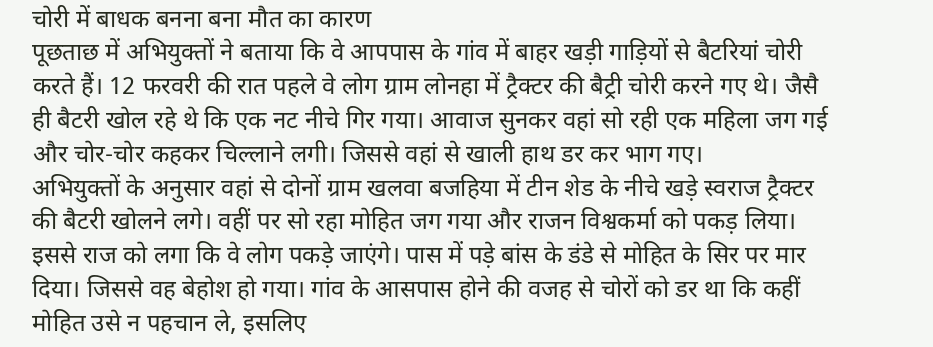चोरी में बाधक बनना बना मौत का कारण
पूछताछ में अभियुक्तों ने बताया कि वे आपपास के गांव में बाहर खड़ी गाड़ियों से बैटरियां चोरी करते हैं। 12 फरवरी की रात पहले वे लोग ग्राम लोनहा में ट्रैक्टर की बैट्री चोरी करने गए थे। जैसै ही बैटरी खोल रहे थे कि एक नट नीचे गिर गया। आवाज सुनकर वहां सो रही एक महिला जग गई और चोर-चोर कहकर चिल्लाने लगी। जिससे वहां से खाली हाथ डर कर भाग गए।
अभियुक्तों के अनुसार वहां से दोनों ग्राम खलवा बजहिया में टीन शेड के नीचे खड़े स्वराज ट्रैक्टर की बैटरी खोलने लगे। वहीं पर सो रहा मोहित जग गया और राजन विश्वकर्मा को पकड़ लिया। इससे राज को लगा कि वे लोग पकड़े जाएंगे। पास में पड़े बांस के डंडे से मोहित के सिर पर मार दिया। जिससे वह बेहोश हो गया। गांव के आसपास होने की वजह से चोरों को डर था कि कहीं मोहित उसे न पहचान ले, इसलिए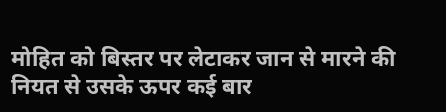मोहित को बिस्तर पर लेटाकर जान से मारने की नियत से उसके ऊपर कई बार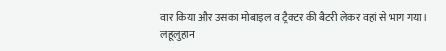वार किया और उसका मोबाइल व ट्रैक्टर की बैटरी लेकर वहां से भाग गया।
लहूलुहान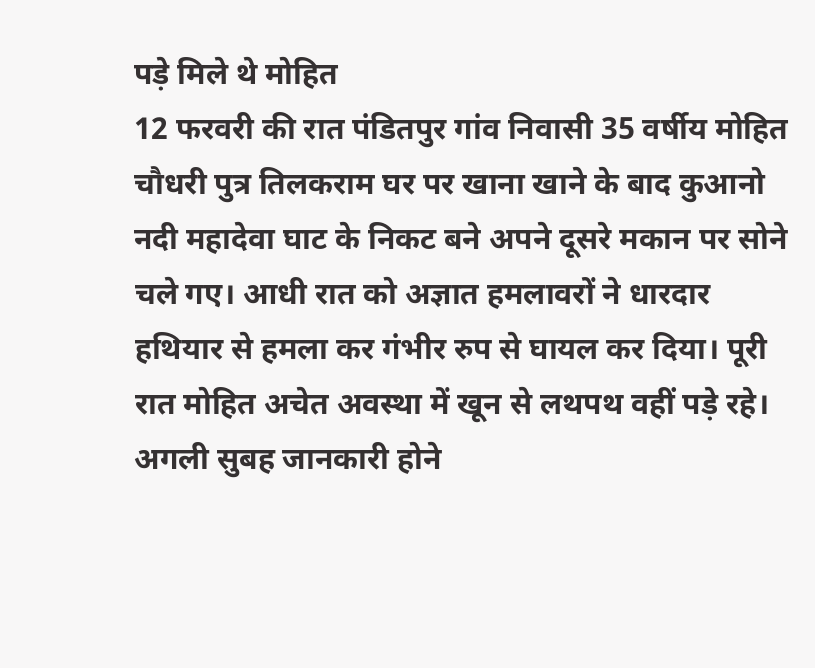पड़े मिले थे मोहित
12 फरवरी की रात पंडितपुर गांव निवासी 35 वर्षीय मोहित चौधरी पुत्र तिलकराम घर पर खाना खाने के बाद कुआनो नदी महादेवा घाट के निकट बने अपने दूसरे मकान पर सोने चले गए। आधी रात को अज्ञात हमलावरों ने धारदार हथियार से हमला कर गंभीर रुप से घायल कर दिया। पूरी रात मोहित अचेत अवस्था में खून से लथपथ वहीं पड़े रहे। अगली सुबह जानकारी होने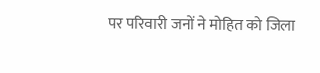पर परिवारी जनों ने मोहित को जिला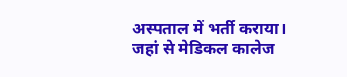अस्पताल में भर्ती कराया। जहां से मेडिकल कालेज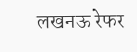लखनऊ रेफर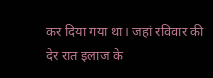कर दिया गया था। जहां रविवार की देर रात इलाज के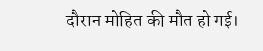दौरान मोहित की मौत हो गई।